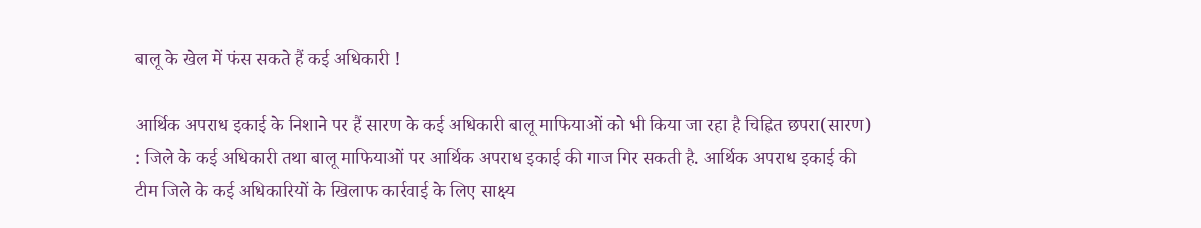बालू के खेल में फंस सकते हैं कई अधिकारी !

आर्थिक अपराध इकाई के निशाने पर हैं सारण के कई अधिकारी बालू माफियाओं को भी किया जा रहा है चिह्नित छपरा(सारण) : जिले के कई अधिकारी तथा बालू माफियाओं पर आर्थिक अपराध इकाई की गाज गिर सकती है. आर्थिक अपराध इकाई की टीम जिले के कई अधिकारियों के खिलाफ कार्रवाई के लिए साक्ष्य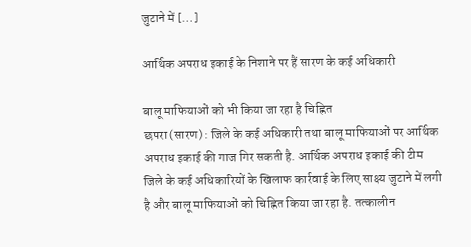जुटाने में […]

आर्थिक अपराध इकाई के निशाने पर हैं सारण के कई अधिकारी

बालू माफियाओं को भी किया जा रहा है चिह्नित
छपरा(सारण) : जिले के कई अधिकारी तथा बालू माफियाओं पर आर्थिक अपराध इकाई की गाज गिर सकती है. आर्थिक अपराध इकाई की टीम जिले के कई अधिकारियों के खिलाफ कार्रवाई के लिए साक्ष्य जुटाने में लगी है और बालू माफियाओं को चिह्नित किया जा रहा है. तत्कालीन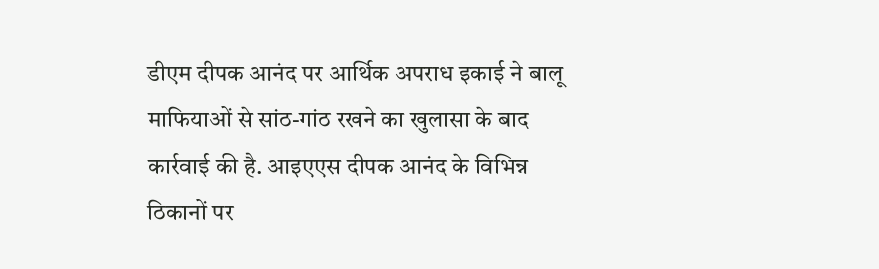डीएम दीपक आनंद पर आर्थिक अपराध इकाई ने बालू माफियाओं से सांठ-गांठ रखने का खुलासा के बाद कार्रवाई की है. आइएएस दीपक आनंद के विभिन्न ठिकानों पर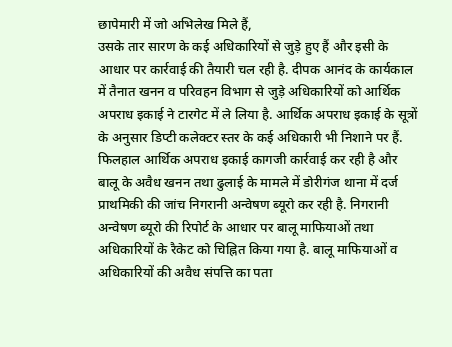छापेमारी में जो अभिलेख मिले हैं,
उसके तार सारण के कई अधिकारियों से जुड़े हुए हैं और इसी के आधार पर कार्रवाई की तैयारी चल रही है. दीपक आनंद के कार्यकाल में तैनात खनन व परिवहन विभाग से जुड़े अधिकारियों को आर्थिक अपराध इकाई ने टारगेट में ले लिया है. आर्थिक अपराध इकाई के सूत्रों के अनुसार डिप्टी कलेक्टर स्तर के कई अधिकारी भी निशाने पर हैं.
फिलहाल आर्थिक अपराध इकाई कागजी कार्रवाई कर रही है और बालू के अवैध खनन तथा ढुलाई के मामले में डोरीगंज थाना में दर्ज प्राथमिकी की जांच निगरानी अन्वेषण ब्यूरो कर रही है. निगरानी अन्वेषण ब्यूरो की रिपोर्ट के आधार पर बालू माफियाओं तथा अधिकारियों के रैकेट को चिह्नित किया गया है. बालू माफियाओं व अधिकारियों की अवैध संपत्ति का पता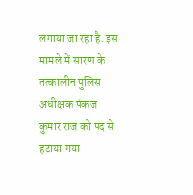लगाया जा रहा है. इस मामले में सारण के तत्कालीन पुलिस अधीक्षक पंकज कुमार राज को पद से हटाया गया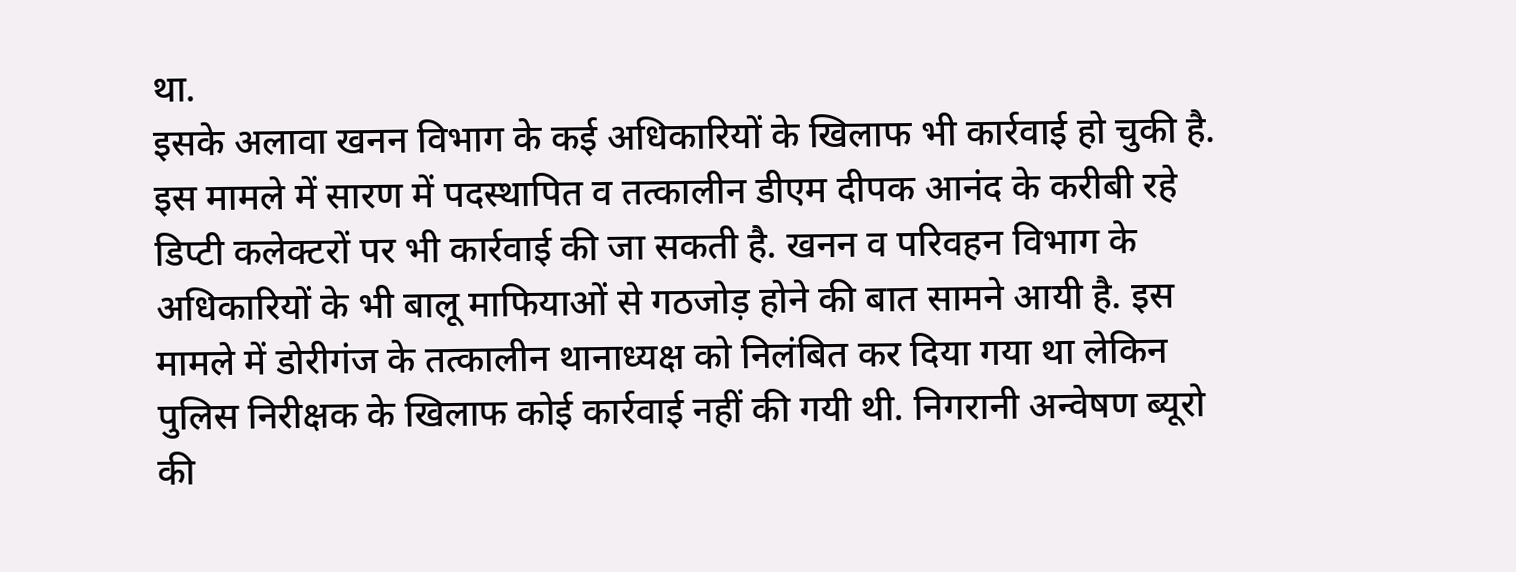था.
इसके अलावा खनन विभाग के कई अधिकारियों के खिलाफ भी कार्रवाई हो चुकी है. इस मामले में सारण में पदस्थापित व तत्कालीन डीएम दीपक आनंद के करीबी रहे डिप्टी कलेक्टरों पर भी कार्रवाई की जा सकती है. खनन व परिवहन विभाग के अधिकारियों के भी बालू माफियाओं से गठजोड़ होने की बात सामने आयी है. इस मामले में डोरीगंज के तत्कालीन थानाध्यक्ष को निलंबित कर दिया गया था लेकिन पुलिस निरीक्षक के खिलाफ कोई कार्रवाई नहीं की गयी थी. निगरानी अन्वेषण ब्यूरो की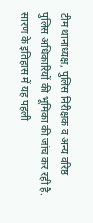टीम थानाध्यक्ष, पुलिस निरीक्षक व अन्य वरिष्ठ पुलिस अधिकारियों की भूमिका की जांच कर रही है.
सारण के इतिहास में यह पहली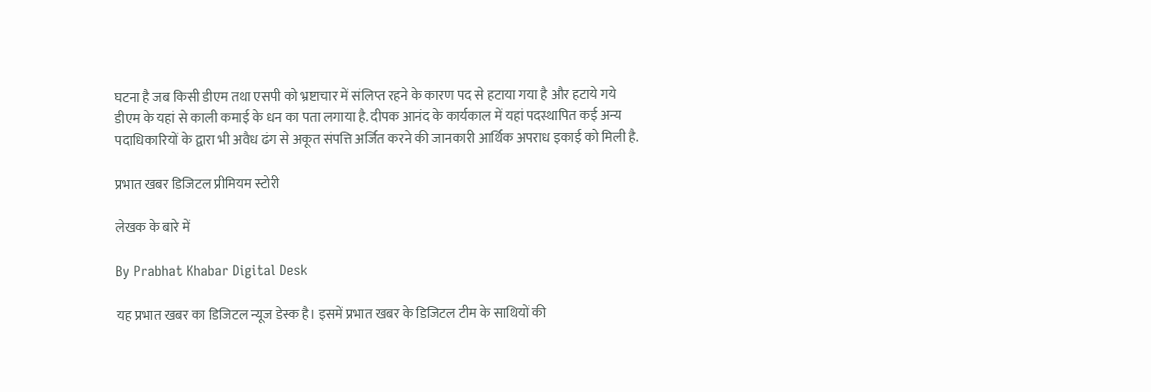घटना है जब किसी डीएम तथा एसपी को भ्रष्टाचार में संलिप्त रहने के कारण पद से हटाया गया है और हटाये गये डीएम के यहां से काली कमाई के धन का पता लगाया है. दीपक आनंद के कार्यकाल में यहां पदस्थापित कई अन्य पदाधिकारियों के द्वारा भी अवैध ढंग से अकूत संपत्ति अर्जित करने की जानकारी आर्थिक अपराध इकाई को मिली है.

प्रभात खबर डिजिटल प्रीमियम स्टोरी

लेखक के बारे में

By Prabhat Khabar Digital Desk

यह प्रभात खबर का डिजिटल न्यूज डेस्क है। इसमें प्रभात खबर के डिजिटल टीम के साथियों की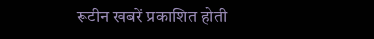रूटीन खबरें प्रकाशित होती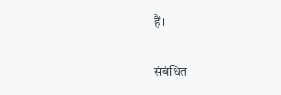हैं।

संबंधित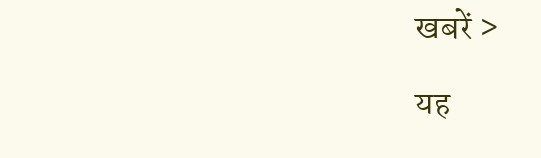खबरें >

यह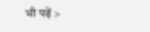भी पढ़ें >